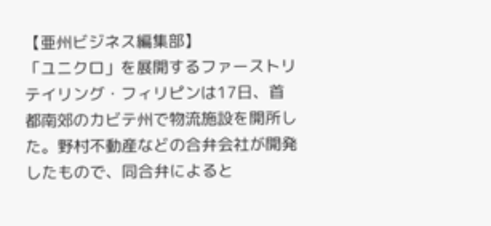【亜州ビジネス編集部】
「ユニクロ」を展開するファーストリテイリング・フィリピンは17日、首都南郊のカビテ州で物流施設を開所した。野村不動産などの合弁会社が開発したもので、同合弁によると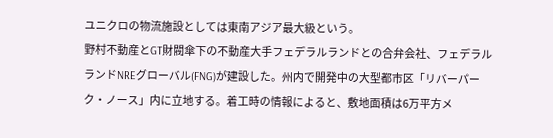ユニクロの物流施設としては東南アジア最大級という。
野村不動産とGT財閥傘下の不動産大手フェデラルランドとの合弁会社、フェデラルランドNREグローバル(FNG)が建設した。州内で開発中の大型都市区「リバーパーク・ノース」内に立地する。着工時の情報によると、敷地面積は6万平方メ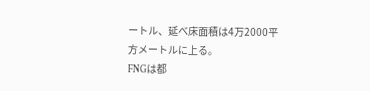ートル、延べ床面積は4万2000平方メートルに上る。
FNGは都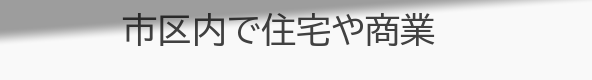市区内で住宅や商業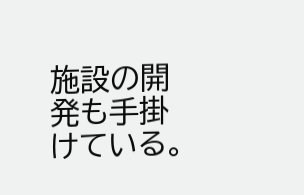施設の開発も手掛けている。